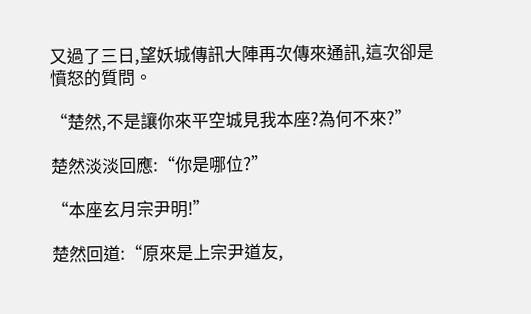又過了三日,望妖城傳訊大陣再次傳來通訊,這次卻是憤怒的質問。

“楚然,不是讓你來平空城見我本座?為何不來?”

楚然淡淡回應:“你是哪位?”

“本座玄月宗尹明!”

楚然回道:“原來是上宗尹道友,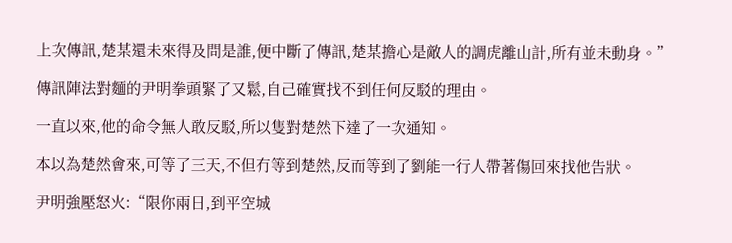上次傳訊,楚某還未來得及問是誰,便中斷了傳訊,楚某擔心是敵人的調虎離山計,所有並未動身。”

傳訊陣法對麵的尹明拳頭緊了又鬆,自己確實找不到任何反駁的理由。

一直以來,他的命令無人敢反駁,所以隻對楚然下達了一次通知。

本以為楚然會來,可等了三天,不但冇等到楚然,反而等到了劉能一行人帶著傷回來找他告狀。

尹明強壓怒火:“限你兩日,到平空城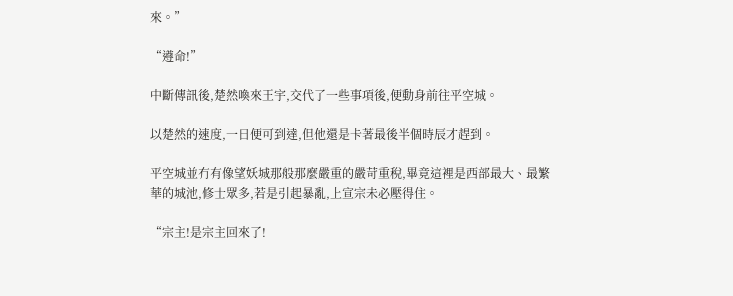來。”

“遵命!”

中斷傳訊後,楚然喚來王宇,交代了一些事項後,便動身前往平空城。

以楚然的速度,一日便可到達,但他還是卡著最後半個時辰才趕到。

平空城並冇有像望妖城那般那麼嚴重的嚴苛重稅,畢竟這裡是西部最大、最繁華的城池,修士眾多,若是引起暴亂,上宣宗未必壓得住。

“宗主!是宗主回來了!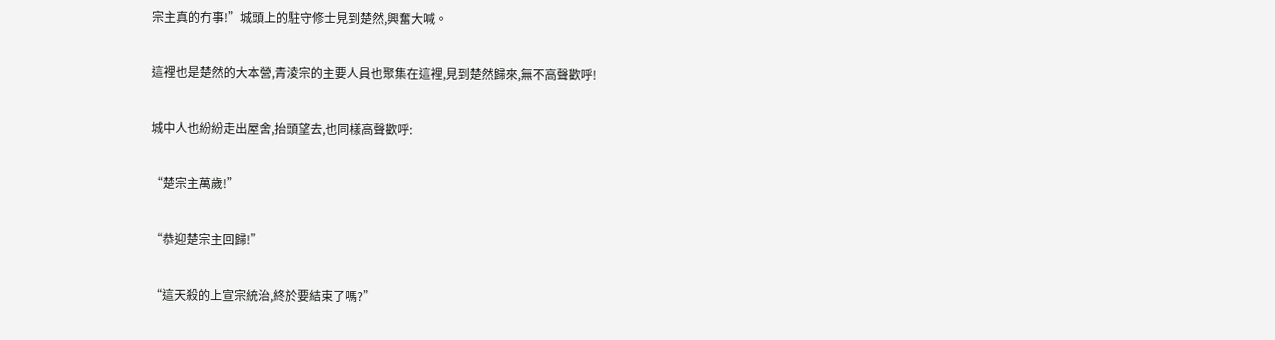宗主真的冇事!”城頭上的駐守修士見到楚然,興奮大喊。

這裡也是楚然的大本營,青淩宗的主要人員也聚集在這裡,見到楚然歸來,無不高聲歡呼!

城中人也紛紛走出屋舍,抬頭望去,也同樣高聲歡呼:

“楚宗主萬歲!”

“恭迎楚宗主回歸!”

“這天殺的上宣宗統治,終於要結束了嗎?”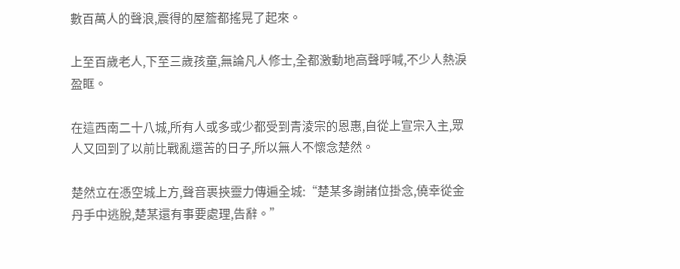數百萬人的聲浪,震得的屋簷都搖晃了起來。

上至百歲老人,下至三歲孩童,無論凡人修士,全都激動地高聲呼喊,不少人熱淚盈眶。

在這西南二十八城,所有人或多或少都受到青淩宗的恩惠,自從上宣宗入主,眾人又回到了以前比戰亂還苦的日子,所以無人不懷念楚然。

楚然立在憑空城上方,聲音裹挾靈力傳遍全城:“楚某多謝諸位掛念,僥幸從金丹手中逃脫,楚某還有事要處理,告辭。”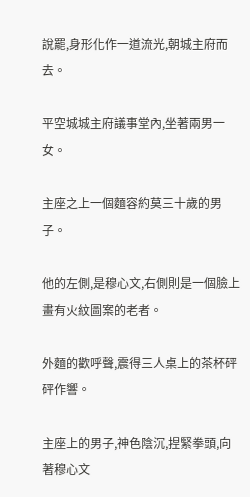說罷,身形化作一道流光,朝城主府而去。

平空城城主府議事堂內,坐著兩男一女。

主座之上一個麵容約莫三十歲的男子。

他的左側,是穆心文,右側則是一個臉上畫有火紋圖案的老者。

外麵的歡呼聲,震得三人桌上的茶杯砰砰作響。

主座上的男子,神色陰沉,捏緊拳頭,向著穆心文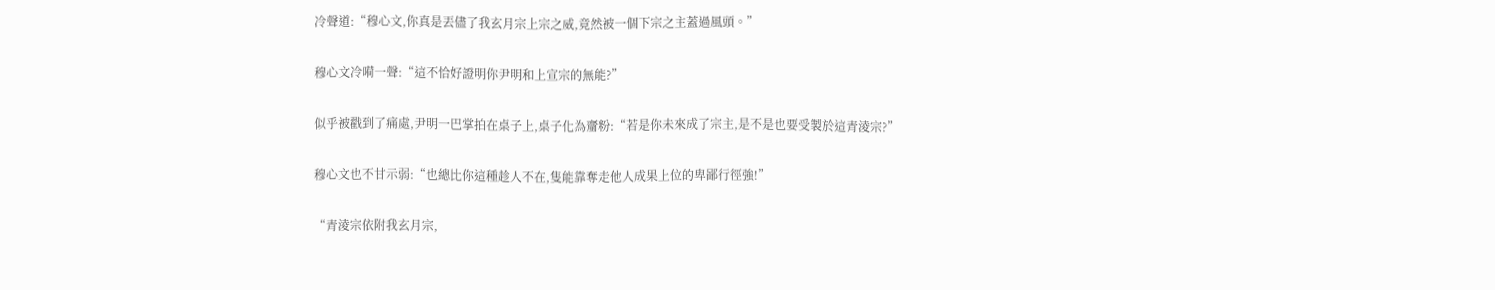冷聲道:“穆心文,你真是丟儘了我玄月宗上宗之威,竟然被一個下宗之主蓋過風頭。”

穆心文冷嗬一聲:“這不恰好證明你尹明和上宣宗的無能?”

似乎被戳到了痛處,尹明一巴掌拍在桌子上,桌子化為齏粉:“若是你未來成了宗主,是不是也要受製於這青淩宗?”

穆心文也不甘示弱:“也總比你這種趁人不在,隻能靠奪走他人成果上位的卑鄙行徑強!”

“青淩宗依附我玄月宗,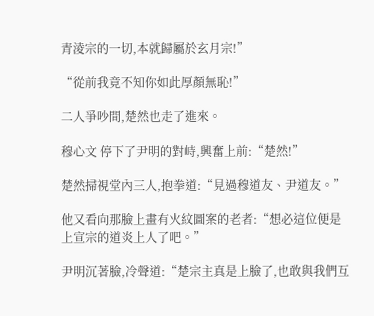青淩宗的一切,本就歸屬於玄月宗!”

“從前我竟不知你如此厚顏無恥!”

二人爭吵間,楚然也走了進來。

穆心文 停下了尹明的對峙,興奮上前:“楚然!”

楚然掃視堂內三人,抱拳道:“見過穆道友、尹道友。”

他又看向那臉上畫有火紋圖案的老者:“想必這位便是上宣宗的道炎上人了吧。”

尹明沉著臉,冷聲道:“楚宗主真是上臉了,也敢與我們互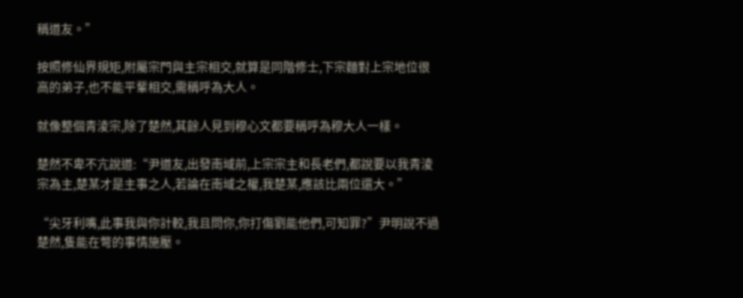稱道友。”

按照修仙界規矩,附屬宗門與主宗相交,就算是同階修士,下宗麵對上宗地位很高的弟子,也不能平輩相交,需稱呼為大人。

就像整個青淩宗,除了楚然,其餘人見到穆心文都要稱呼為穆大人一樣。

楚然不卑不亢說道:“尹道友,出發南域前,上宗宗主和長老們,都說要以我青淩宗為主,楚某才是主事之人,若論在南域之權,我楚某,應該比兩位還大。”

“尖牙利嘴,此事我與你計較,我且問你,你打傷劉能他們,可知罪?”尹明說不過楚然,隻能在彆的事情施壓。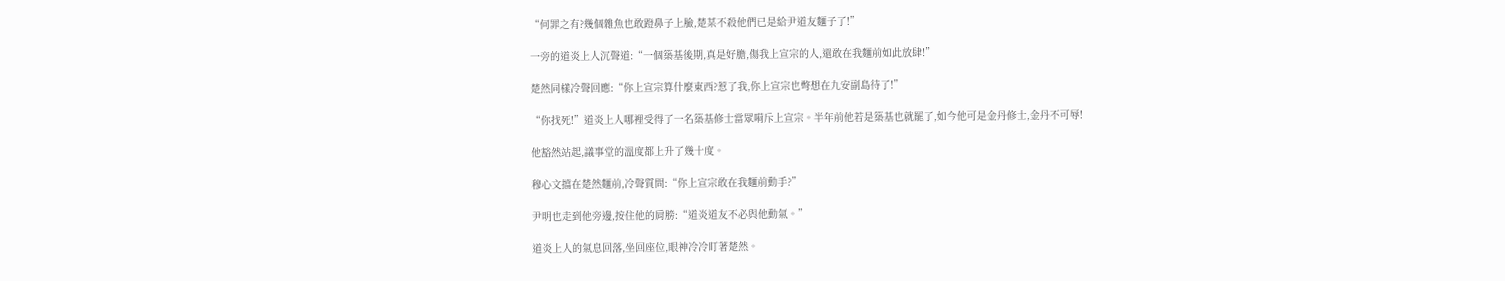“何罪之有?幾個雜魚也敢蹬鼻子上臉,楚某不殺他們已是給尹道友麵子了!”

一旁的道炎上人沉聲道:“一個築基後期,真是好膽,傷我上宣宗的人,還敢在我麵前如此放肆!”

楚然同樣冷聲回應:“你上宣宗算什麼東西?惹了我,你上宣宗也彆想在九安副島待了!”

“你找死!”道炎上人哪裡受得了一名築基修士當眾嗬斥上宣宗。半年前他若是築基也就罷了,如今他可是金丹修士,金丹不可辱!

他豁然站起,議事堂的溫度都上升了幾十度。

穆心文擋在楚然麵前,冷聲質問:“你上宣宗敢在我麵前動手?”

尹明也走到他旁邊,按住他的肩膀:“道炎道友不必與他動氣。”

道炎上人的氣息回落,坐回座位,眼神冷冷盯著楚然。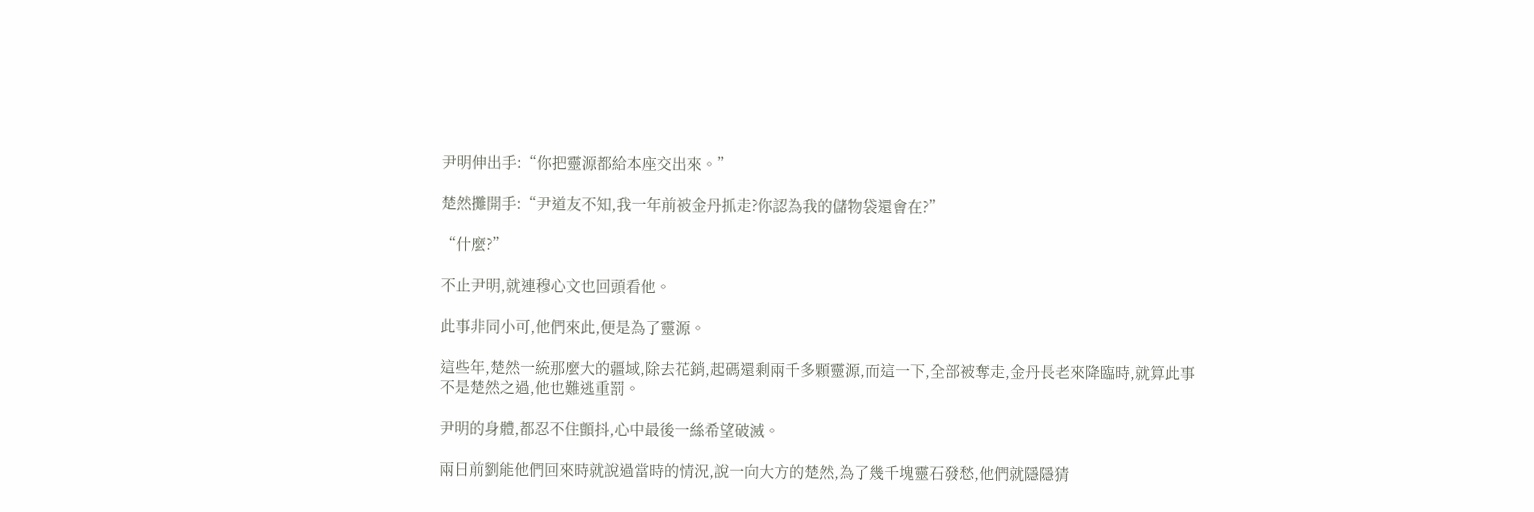尹明伸出手:“你把靈源都給本座交出來。”

楚然攤開手:“尹道友不知,我一年前被金丹抓走?你認為我的儲物袋還會在?”

“什麼?”

不止尹明,就連穆心文也回頭看他。

此事非同小可,他們來此,便是為了靈源。

這些年,楚然一統那麼大的疆域,除去花銷,起碼還剩兩千多顆靈源,而這一下,全部被奪走,金丹長老來降臨時,就算此事不是楚然之過,他也難逃重罰。

尹明的身體,都忍不住顫抖,心中最後一絲希望破滅。

兩日前劉能他們回來時就說過當時的情況,說一向大方的楚然,為了幾千塊靈石發愁,他們就隱隱猜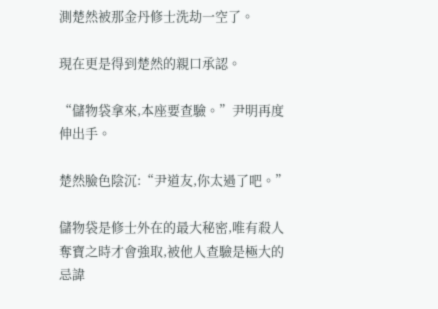測楚然被那金丹修士洗劫一空了。

現在更是得到楚然的親口承認。

“儲物袋拿來,本座要查驗。”尹明再度伸出手。

楚然臉色陰沉:“尹道友,你太過了吧。”

儲物袋是修士外在的最大秘密,唯有殺人奪寶之時才會強取,被他人查驗是極大的忌諱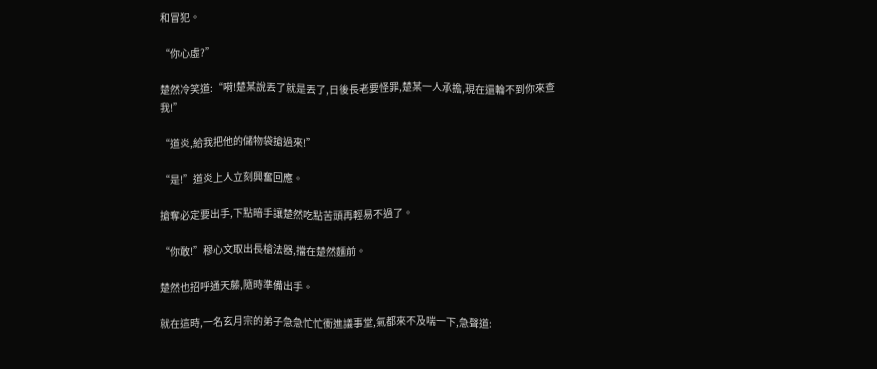和冒犯。

“你心虛?”

楚然冷笑道:“嗬!楚某說丟了就是丟了,日後長老要怪罪,楚某一人承擔,現在還輪不到你來查我!”

“道炎,給我把他的儲物袋搶過來!”

“是!”道炎上人立刻興奮回應。

搶奪必定要出手,下點暗手讓楚然吃點苦頭再輕易不過了。

“你敢!”穆心文取出長槍法器,擋在楚然麵前。

楚然也招呼通天藤,隨時準備出手。

就在這時,一名玄月宗的弟子急急忙忙衝進議事堂,氣都來不及喘一下,急聲道: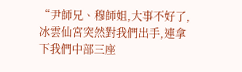“尹師兄、穆師姐,大事不好了,冰雲仙宮突然對我們出手,連拿下我們中部三座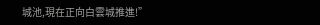城池,現在正向白雲城推進!”